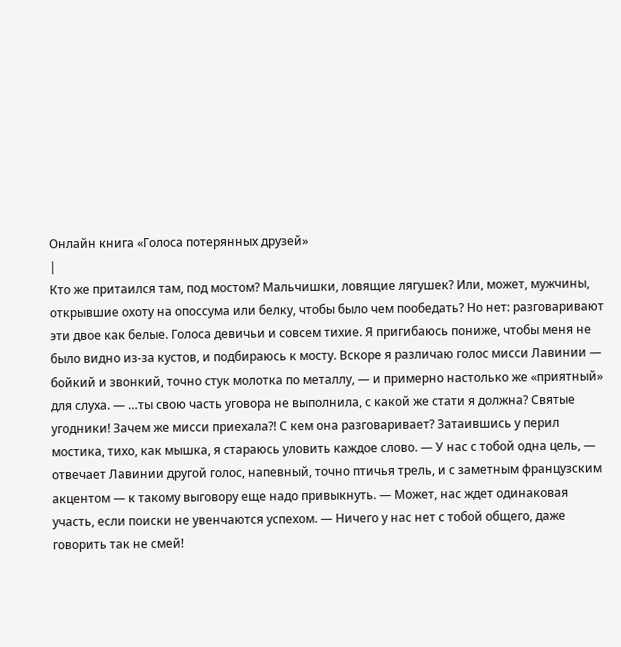Онлайн книга «Голоса потерянных друзей»
|
Кто же притаился там, под мостом? Мальчишки, ловящие лягушек? Или, может, мужчины, открывшие охоту на опоссума или белку, чтобы было чем пообедать? Но нет: разговаривают эти двое как белые. Голоса девичьи и совсем тихие. Я пригибаюсь пониже, чтобы меня не было видно из-за кустов, и подбираюсь к мосту. Вскоре я различаю голос мисси Лавинии — бойкий и звонкий, точно стук молотка по металлу, — и примерно настолько же «приятный» для слуха. — …ты свою часть уговора не выполнила, с какой же стати я должна? Святые угодники! Зачем же мисси приехала?! С кем она разговаривает? Затаившись у перил мостика, тихо, как мышка, я стараюсь уловить каждое слово. — У нас с тобой одна цель, — отвечает Лавинии другой голос, напевный, точно птичья трель, и с заметным французским акцентом — к такому выговору еще надо привыкнуть. — Может, нас ждет одинаковая участь, если поиски не увенчаются успехом. — Ничего у нас нет с тобой общего, даже говорить так не смей!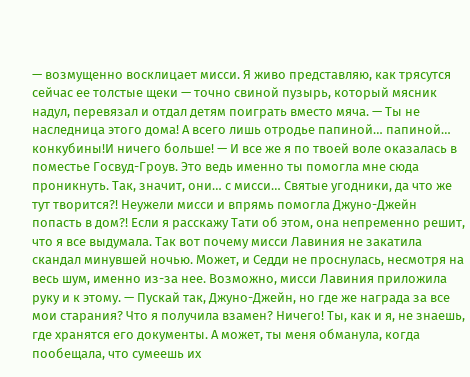— возмущенно восклицает мисси. Я живо представляю, как трясутся сейчас ее толстые щеки — точно свиной пузырь, который мясник надул, перевязал и отдал детям поиграть вместо мяча. — Ты не наследница этого дома! А всего лишь отродье папиной… папиной… конкубины!И ничего больше! — И все же я по твоей воле оказалась в поместье Госвуд-Гроув. Это ведь именно ты помогла мне сюда проникнуть. Так, значит, они… с мисси… Святые угодники, да что же тут творится?! Неужели мисси и впрямь помогла Джуно-Джейн попасть в дом?! Если я расскажу Тати об этом, она непременно решит, что я все выдумала. Так вот почему мисси Лавиния не закатила скандал минувшей ночью. Может, и Седди не проснулась, несмотря на весь шум, именно из-за нее. Возможно, мисси Лавиния приложила руку и к этому. — Пускай так, Джуно-Джейн, но где же награда за все мои старания? Что я получила взамен? Ничего! Ты, как и я, не знаешь, где хранятся его документы. А может, ты меня обманула, когда пообещала, что сумеешь их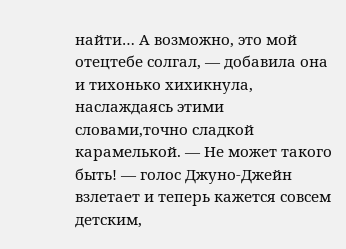найти… А возможно, это мой отецтебе солгал, — добавила она и тихонько хихикнула, наслаждаясь этими словами,точно сладкой карамелькой. — Не может такого быть! — голос Джуно-Джейн взлетает и теперь кажется совсем детским,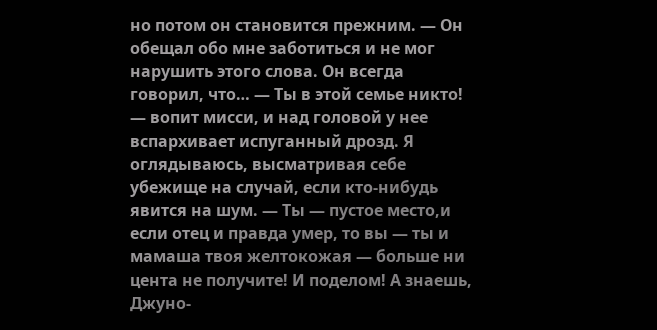но потом он становится прежним. — Он обещал обо мне заботиться и не мог нарушить этого слова. Он всегда говорил, что… — Ты в этой семье никто! — вопит мисси, и над головой у нее вспархивает испуганный дрозд. Я оглядываюсь, высматривая себе убежище на случай, если кто-нибудь явится на шум. — Ты — пустое место,и если отец и правда умер, то вы — ты и мамаша твоя желтокожая — больше ни цента не получите! И поделом! А знаешь, Джуно-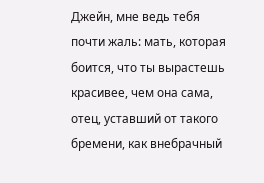Джейн, мне ведь тебя почти жаль: мать, которая боится, что ты вырастешь красивее, чем она сама, отец, уставший от такого бремени, как внебрачный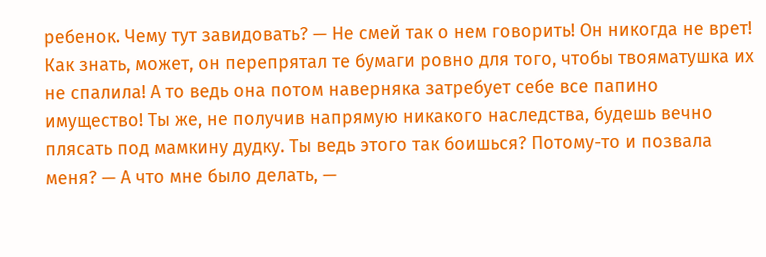ребенок. Чему тут завидовать? — Не смей так о нем говорить! Он никогда не врет! Как знать, может, он перепрятал те бумаги ровно для того, чтобы твояматушка их не спалила! А то ведь она потом наверняка затребует себе все папино имущество! Ты же, не получив напрямую никакого наследства, будешь вечно плясать под мамкину дудку. Ты ведь этого так боишься? Потому-то и позвала меня? — А что мне было делать, —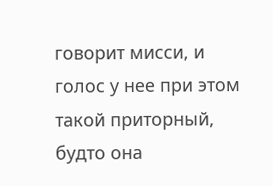говорит мисси, и голос у нее при этом такой приторный, будто она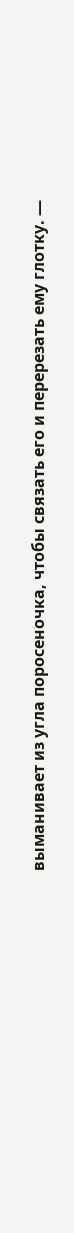выманивает из угла поросеночка, чтобы связать его и перерезать ему глотку. —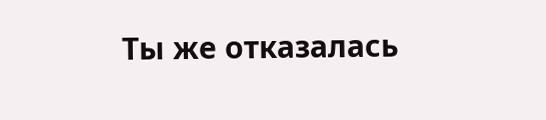Ты же отказалась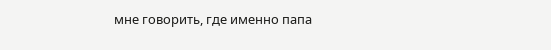мне говорить, где именно папа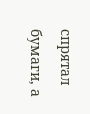спрятал бумаги, а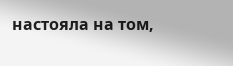настояла на том,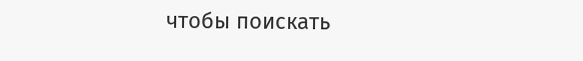чтобы поискать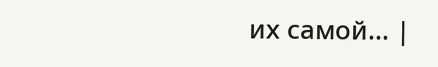их самой… |